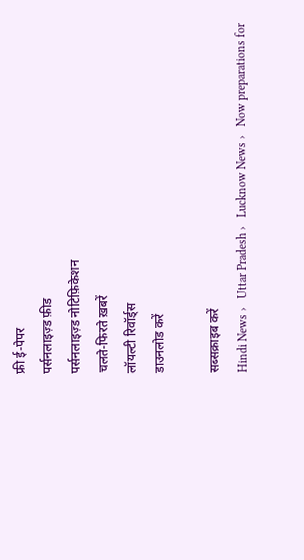फ्री ई-पेपर
पर्सनलाइज़्ड फ़ीड
पर्सनलाइज़्ड नोटिफ़िकेशन
चलते-फिरते ख़बरें
लॉयल्टी रिवॉर्ड्स
डाउनलोड करें

सब्सक्राइब करें
Hindi News ›   Uttar Pradesh ›   Lucknow News ›   Now preparations for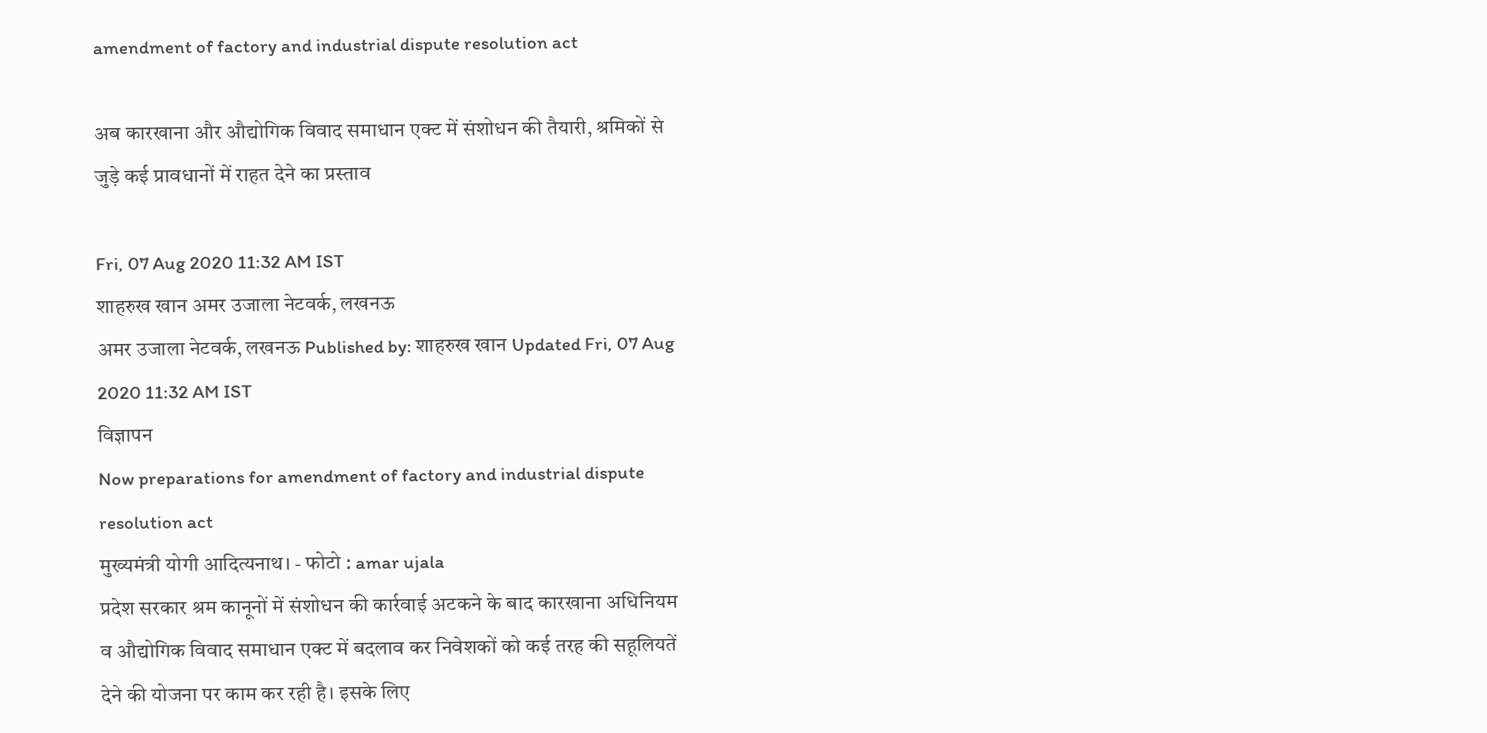amendment of factory and industrial dispute resolution act

अब कारखाना और औद्योगिक विवाद समाधान एक्ट में संशोधन की तैयारी, श्रमिकों से जुड़े कई प्रावधानों में राहत देने का प्रस्ताव

Fri, 07 Aug 2020 11:32 AM IST
शाहरुख खान अमर उजाला नेटवर्क, लखनऊ
अमर उजाला नेटवर्क, लखनऊ Published by: शाहरुख खान Updated Fri, 07 Aug 2020 11:32 AM IST
विज्ञापन
Now preparations for amendment of factory and industrial dispute resolution act
मुख्यमंत्री योगी आदित्यनाथ। - फोटो : amar ujala
प्रदेश सरकार श्रम कानूनों में संशोधन की कार्रवाई अटकने के बाद कारखाना अधिनियम व औद्योगिक विवाद समाधान एक्ट में बदलाव कर निवेशकों को कई तरह की सहूलियतें देने की योजना पर काम कर रही है। इसके लिए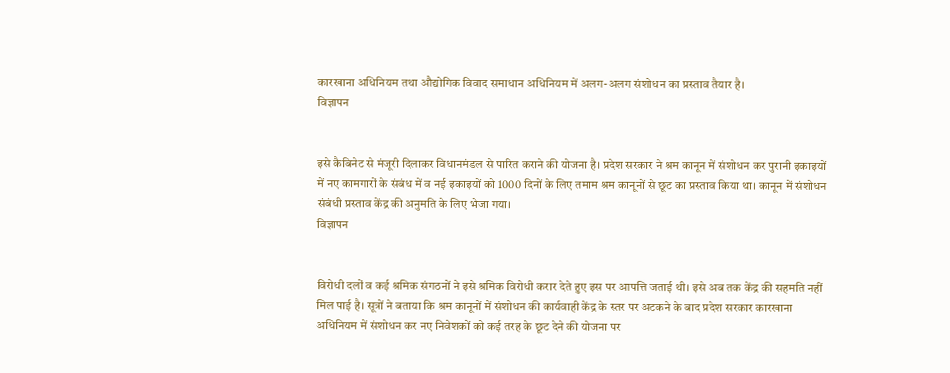कारखाना अधिनियम तथा औद्योगिक विवाद समाधान अधिनियम में अलग-अलग संशोधन का प्रस्ताव तैयार है।
विज्ञापन


इसे कैबिनेट से मंजूरी दिलाकर विधानमंडल से पारित कराने की योजना है। प्रदेश सरकार ने श्रम कानून में संशोधन कर पुरानी इकाइयों में नए कामगारों के संबंध में व नई इकाइयों को 1000 दिनों के लिए तमाम श्रम कानूनों से छूट का प्रस्ताव किया था। कानून में संशोधन संबंधी प्रस्ताव केंद्र की अनुमति के लिए भेजा गया।
विज्ञापन


विरोधी दलों व कई श्रमिक संगठनों ने इसे श्रमिक विरोधी करार देते हुए इस पर आपत्ति जताई थी। इसे अब तक केंद्र की सहमति नहीं मिल पाई है। सूत्रों ने बताया कि श्रम कानूनों में संशोधन की कार्यवाही केंद्र के स्तर पर अटकने के बाद प्रदेश सरकार कारखाना अधिनियम में संशोधन कर नए निवेशकों को कई तरह के छूट देने की योजना पर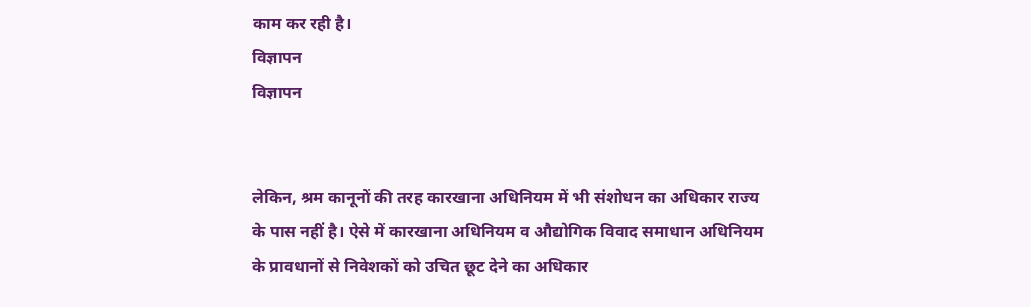काम कर रही है।
विज्ञापन
विज्ञापन


लेकिन, श्रम कानूनों की तरह कारखाना अधिनियम में भी संशोधन का अधिकार राज्य के पास नहीं है। ऐसे में कारखाना अधिनियम व औद्योगिक विवाद समाधान अधिनियम के प्रावधानों से निवेशकों को उचित छूट देने का अधिकार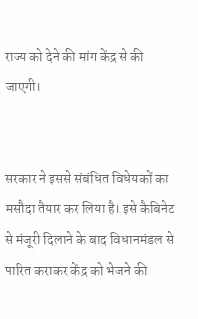राज्य को देने की मांग केंद्र से की जाएगी।


सरकार ने इससे संबंधित विधेयकों का मसौदा तैयार कर लिया है। इसे कैबिनेट से मंजूरी दिलाने के बाद विधानमंडल से पारित कराकर केंद्र को भेजने की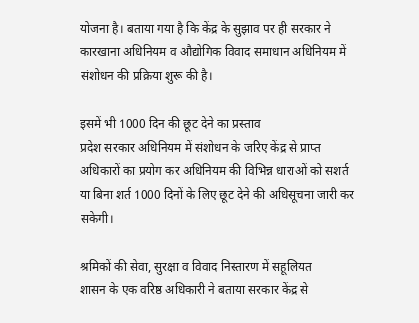योजना है। बताया गया है कि केंद्र के सुझाव पर ही सरकार ने कारखाना अधिनियम व औद्योगिक विवाद समाधान अधिनियम में संशोधन की प्रक्रिया शुरू की है।

इसमें भी 1000 दिन की छूट देने का प्रस्ताव
प्रदेश सरकार अधिनियम में संशोधन के जरिए केंद्र से प्राप्त अधिकारों का प्रयोग कर अधिनियम की विभिन्न धाराओं को सशर्त या बिना शर्त 1000 दिनों के लिए छूट देने की अधिसूचना जारी कर सकेगी।

श्रमिकों की सेवा, सुरक्षा व विवाद निस्तारण में सहूलियत
शासन के एक वरिष्ठ अधिकारी ने बताया सरकार केंद्र से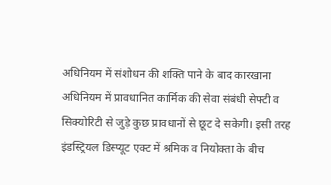अधिनियम में संशोधन की शक्ति पाने के बाद कारखाना अधिनियम में प्रावधानित कार्मिक की सेवा संबंधी सेफ्टी व सिक्योरिटी से जुड़े कुछ प्रावधानों से छूट दे सकेगी। इसी तरह इंडस्ट्रियल डिस्प्यूट एक्ट में श्रमिक व नियोक्ता के बीच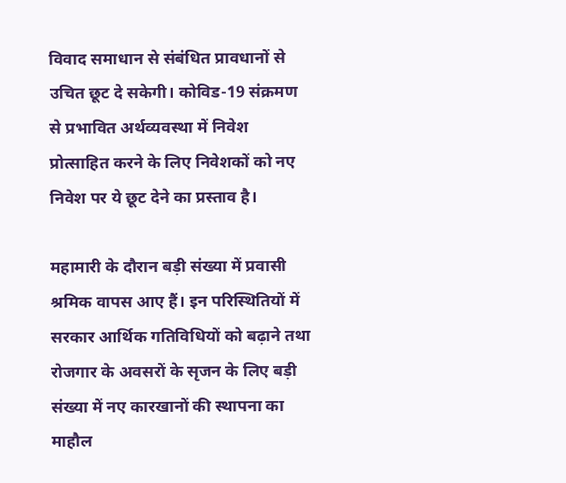विवाद समाधान से संबंधित प्रावधानों से उचित छूट दे सकेगी। कोविड-19 संक्रमण से प्रभावित अर्थव्यवस्था में निवेश प्रोत्साहित करने के लिए निवेशकों को नए निवेश पर ये छूट देने का प्रस्ताव है।

महामारी के दौरान बड़ी संख्या में प्रवासी श्रमिक वापस आए हैं। इन परिस्थितियों में सरकार आर्थिक गतिविधियों को बढ़ाने तथा रोजगार के अवसरों के सृजन के लिए बड़ी संख्या में नए कारखानों की स्थापना का माहौल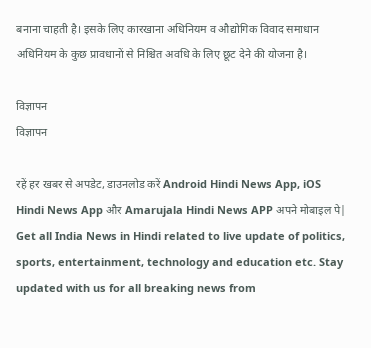बनाना चाहती है। इसके लिए कारखाना अधिनियम व औद्योगिक विवाद समाधान अधिनियम के कुछ प्रावधानों से निश्चित अवधि के लिए छूट देने की योजना है।

विज्ञापन
विज्ञापन

रहें हर खबर से अपडेट, डाउनलोड करें Android Hindi News App, iOS Hindi News App और Amarujala Hindi News APP अपने मोबाइल पे|
Get all India News in Hindi related to live update of politics, sports, entertainment, technology and education etc. Stay updated with us for all breaking news from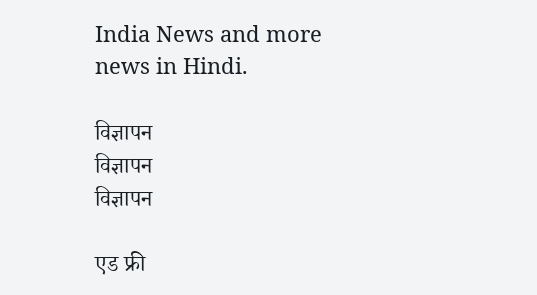India News and more news in Hindi.

विज्ञापन
विज्ञापन
विज्ञापन

एड फ्री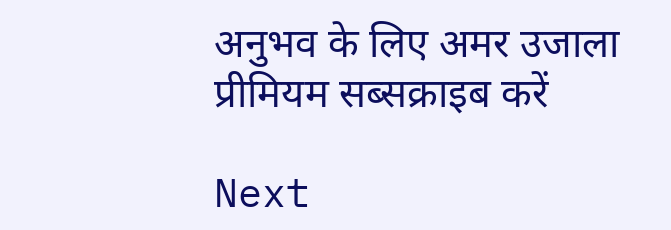अनुभव के लिए अमर उजाला प्रीमियम सब्सक्राइब करें

Next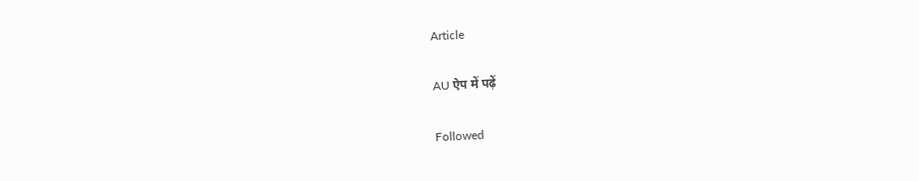Article

AU ऐप में पढ़ें

Followed